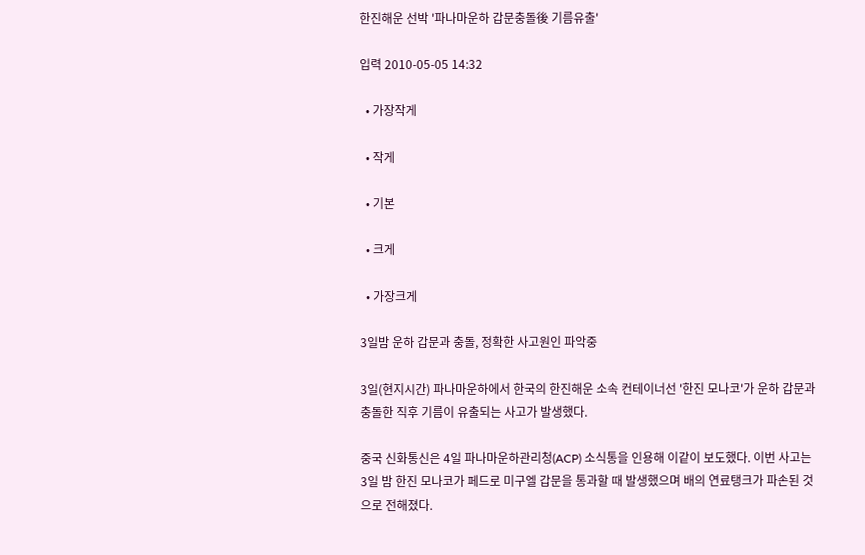한진해운 선박 '파나마운하 갑문충돌後 기름유출'

입력 2010-05-05 14:32

  • 가장작게

  • 작게

  • 기본

  • 크게

  • 가장크게

3일밤 운하 갑문과 충돌, 정확한 사고원인 파악중

3일(현지시간) 파나마운하에서 한국의 한진해운 소속 컨테이너선 '한진 모나코'가 운하 갑문과 충돌한 직후 기름이 유출되는 사고가 발생했다.

중국 신화통신은 4일 파나마운하관리청(ACP) 소식통을 인용해 이같이 보도했다. 이번 사고는 3일 밤 한진 모나코가 페드로 미구엘 갑문을 통과할 때 발생했으며 배의 연료탱크가 파손된 것으로 전해졌다.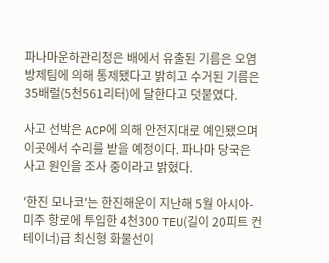파나마운하관리청은 배에서 유출된 기름은 오염 방제팀에 의해 통제됐다고 밝히고 수거된 기름은 35배럴(5천561리터)에 달한다고 덧붙였다.

사고 선박은 ACP에 의해 안전지대로 예인됐으며 이곳에서 수리를 받을 예정이다. 파나마 당국은 사고 원인을 조사 중이라고 밝혔다.

'한진 모나코'는 한진해운이 지난해 5월 아시아-미주 항로에 투입한 4천300 TEU(길이 20피트 컨테이너)급 최신형 화물선이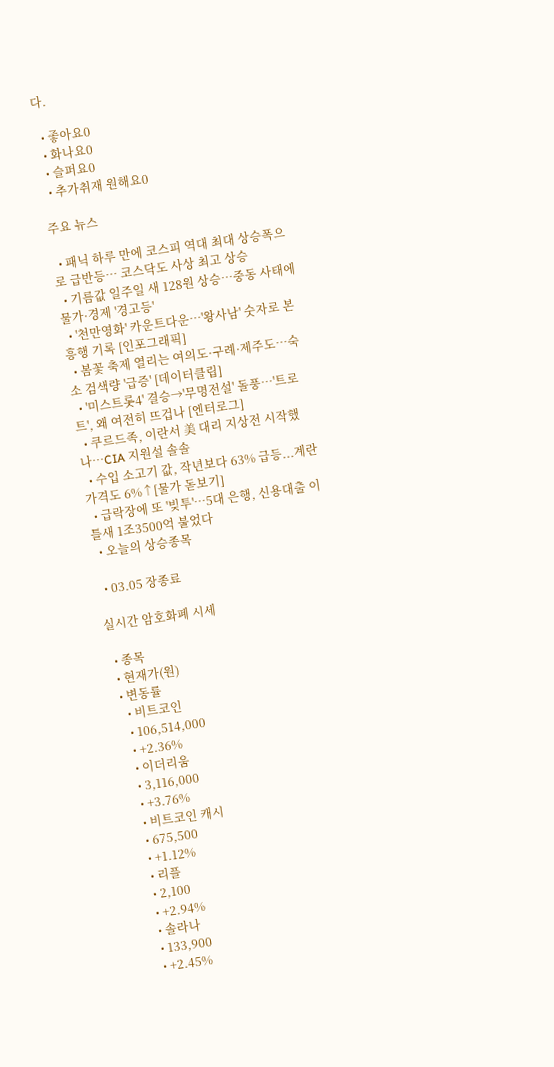다.

  • 좋아요0
  • 화나요0
  • 슬퍼요0
  • 추가취재 원해요0

주요 뉴스

  • 패닉 하루 만에 코스피 역대 최대 상승폭으로 급반등⋯ 코스닥도 사상 최고 상승
  • 기름값 일주일 새 128원 상승…중동 사태에 물가·경제 '경고등'
  • '천만영화' 카운트다운…'왕사남' 숫자로 본 흥행 기록 [인포그래픽]
  • 봄꽃 축제 열리는 여의도·구례·제주도…숙소 검색량 '급증' [데이터클립]
  • '미스트롯4' 결승→'무명전설' 돌풍⋯'트로트', 왜 여전히 뜨겁나 [엔터로그]
  • 쿠르드족, 이란서 美 대리 지상전 시작했나…CIA 지원설 솔솔
  • 수입 소고기 값, 작년보다 63% 급등...계란 가격도 6%↑[물가 돋보기]
  • 급락장에 또 '빚투'…5대 은행, 신용대출 이틀새 1조3500억 불었다
  • 오늘의 상승종목

  • 03.05 장종료

실시간 암호화폐 시세

  • 종목
  • 현재가(원)
  • 변동률
    • 비트코인
    • 106,514,000
    • +2.36%
    • 이더리움
    • 3,116,000
    • +3.76%
    • 비트코인 캐시
    • 675,500
    • +1.12%
    • 리플
    • 2,100
    • +2.94%
    • 솔라나
    • 133,900
    • +2.45%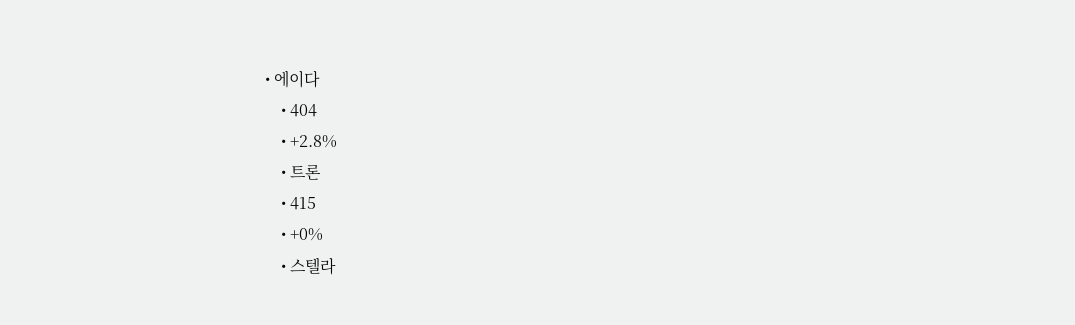• 에이다
    • 404
    • +2.8%
    • 트론
    • 415
    • +0%
    • 스텔라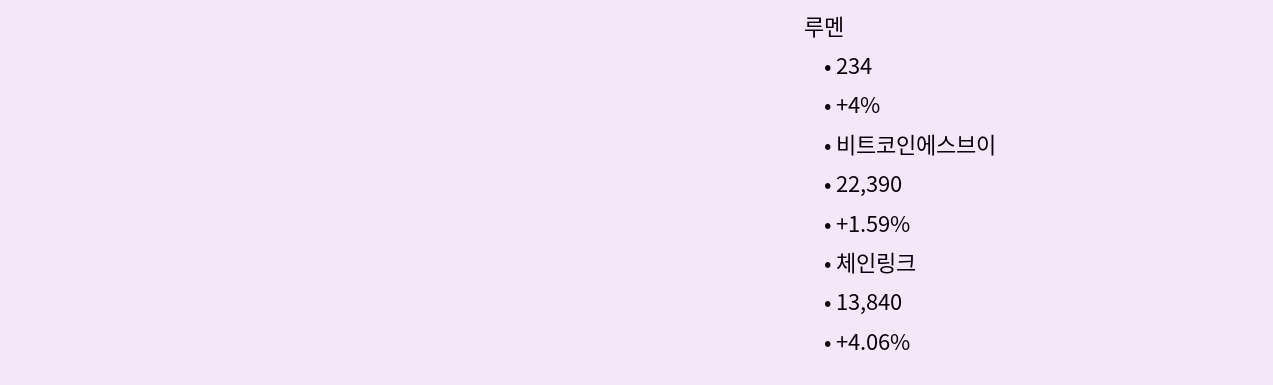루멘
    • 234
    • +4%
    • 비트코인에스브이
    • 22,390
    • +1.59%
    • 체인링크
    • 13,840
    • +4.06%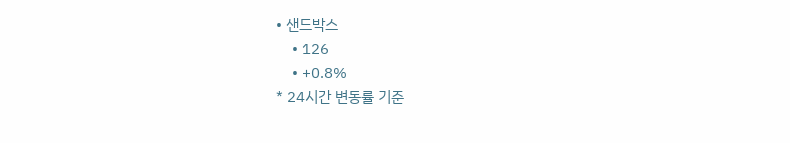• 샌드박스
    • 126
    • +0.8%
* 24시간 변동률 기준